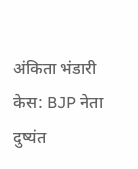अंकिता भंडारी केस: BJP नेता दुष्यंत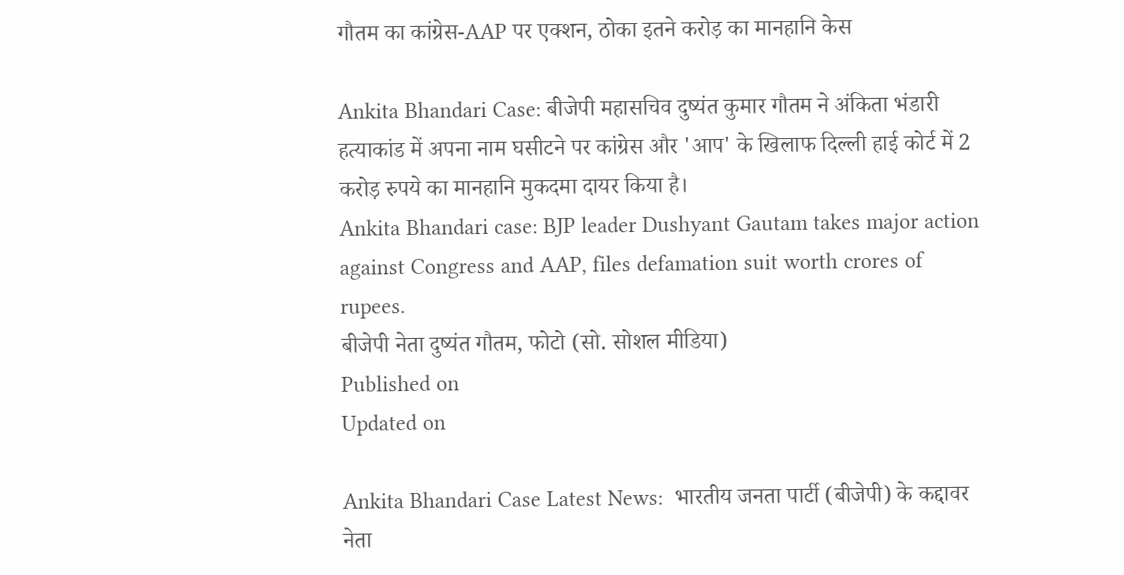गौतम का कांग्रेस-AAP पर एक्शन, ठोका इतने करोड़ का मानहानि केस

Ankita Bhandari Case: बीजेपी महासचिव दुष्यंत कुमार गौतम ने अंकिता भंडारी हत्याकांड में अपना नाम घसीटने पर कांग्रेस और 'आप' के खिलाफ दिल्ली हाई कोर्ट में 2 करोड़ रुपये का मानहानि मुकदमा दायर किया है।
Ankita Bhandari case: BJP leader Dushyant Gautam takes major action against Congress and AAP, files defamation suit worth crores of rupees.
बीजेपी नेता दुष्यंत गौतम, फोटो (सो. सोशल मीडिया)
Published on
Updated on

Ankita Bhandari Case Latest News:  भारतीय जनता पार्टी (बीजेपी) के कद्दावर नेता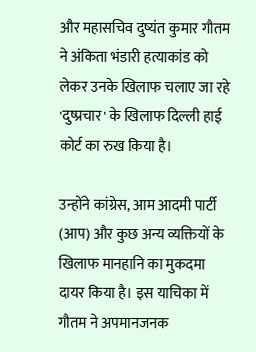और महासचिव दुष्यंत कुमार गौतम ने अंकिता भंडारी हत्याकांड को लेकर उनके खिलाफ चलाए जा रहे 'दुष्प्रचार' के खिलाफ दिल्ली हाई कोर्ट का रुख किया है।

उन्होंने कांग्रेस, आम आदमी पार्टी (आप) और कुछ अन्य व्यक्तियों के खिलाफ मानहानि का मुकदमा दायर किया है। इस याचिका में गौतम ने अपमानजनक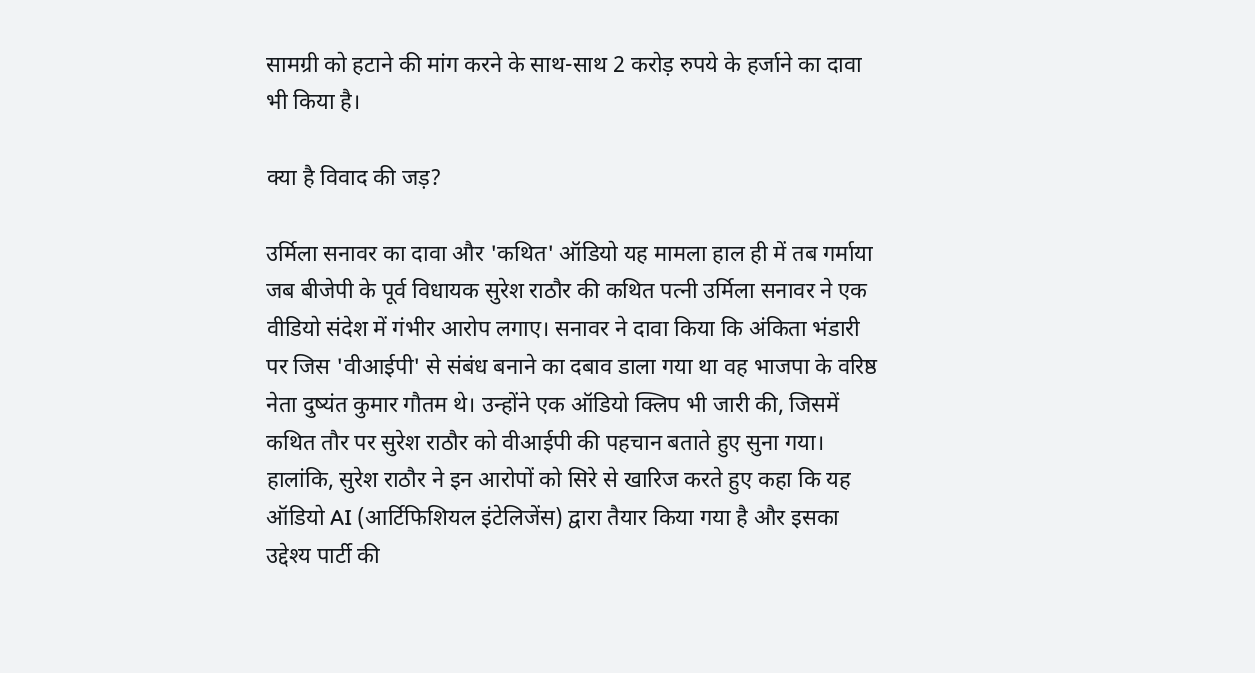सामग्री को हटाने की मांग करने के साथ-साथ 2 करोड़ रुपये के हर्जाने का दावा भी किया है।

क्या है विवाद की जड़?

उर्मिला सनावर का दावा और 'कथित' ऑडियो यह मामला हाल ही में तब गर्माया जब बीजेपी के पूर्व विधायक सुरेश राठौर की कथित पत्नी उर्मिला सनावर ने एक वीडियो संदेश में गंभीर आरोप लगाए। सनावर ने दावा किया कि अंकिता भंडारी पर जिस 'वीआईपी' से संबंध बनाने का दबाव डाला गया था वह भाजपा के वरिष्ठ नेता दुष्यंत कुमार गौतम थे। उन्होंने एक ऑडियो क्लिप भी जारी की, जिसमें कथित तौर पर सुरेश राठौर को वीआईपी की पहचान बताते हुए सुना गया। हालांकि, सुरेश राठौर ने इन आरोपों को सिरे से खारिज करते हुए कहा कि यह ऑडियो AI (आर्टिफिशियल इंटेलिजेंस) द्वारा तैयार किया गया है और इसका उद्देश्य पार्टी की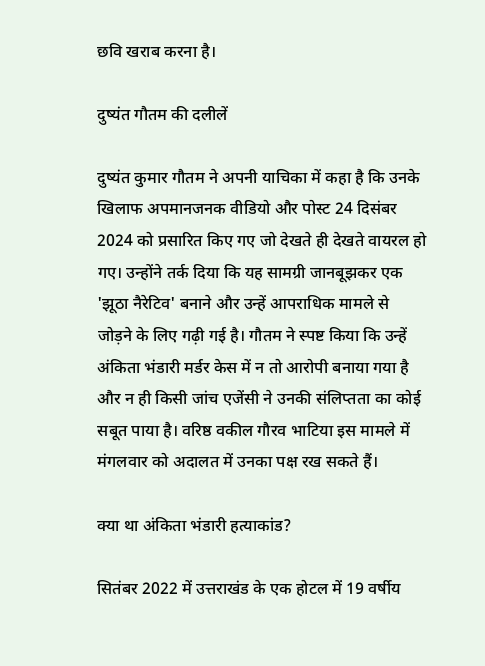छवि खराब करना है।

दुष्यंत गौतम की दलीलें

दुष्यंत कुमार गौतम ने अपनी याचिका में कहा है कि उनके खिलाफ अपमानजनक वीडियो और पोस्ट 24 दिसंबर 2024 को प्रसारित किए गए जो देखते ही देखते वायरल हो गए। उन्होंने तर्क दिया कि यह सामग्री जानबूझकर एक 'झूठा नैरेटिव' बनाने और उन्हें आपराधिक मामले से जोड़ने के लिए गढ़ी गई है। गौतम ने स्पष्ट किया कि उन्हें अंकिता भंडारी मर्डर केस में न तो आरोपी बनाया गया है और न ही किसी जांच एजेंसी ने उनकी संलिप्तता का कोई सबूत पाया है। वरिष्ठ वकील गौरव भाटिया इस मामले में मंगलवार को अदालत में उनका पक्ष रख सकते हैं।

क्या था अंकिता भंडारी हत्याकांड?

सितंबर 2022 में उत्तराखंड के एक होटल में 19 वर्षीय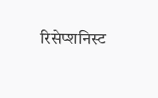रिसेप्शनिस्ट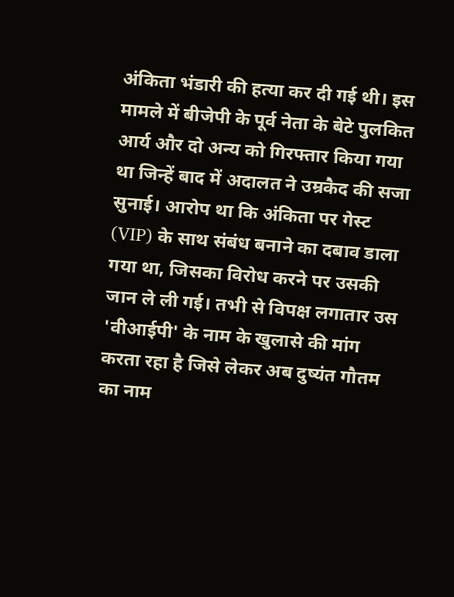अंकिता भंडारी की हत्या कर दी गई थी। इस मामले में बीजेपी के पूर्व नेता के बेटे पुलकित आर्य और दो अन्य को गिरफ्तार किया गया था जिन्हें बाद में अदालत ने उम्रकैद की सजा सुनाई। आरोप था कि अंकिता पर गेस्ट (VIP) के साथ संबंध बनाने का दबाव डाला गया था, जिसका विरोध करने पर उसकी जान ले ली गई। तभी से विपक्ष लगातार उस 'वीआईपी' के नाम के खुलासे की मांग करता रहा है जिसे लेकर अब दुष्यंत गौतम का नाम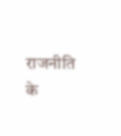राजनीति के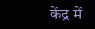केंद्र में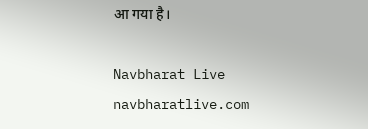आ गया है।

Navbharat Live
navbharatlive.com